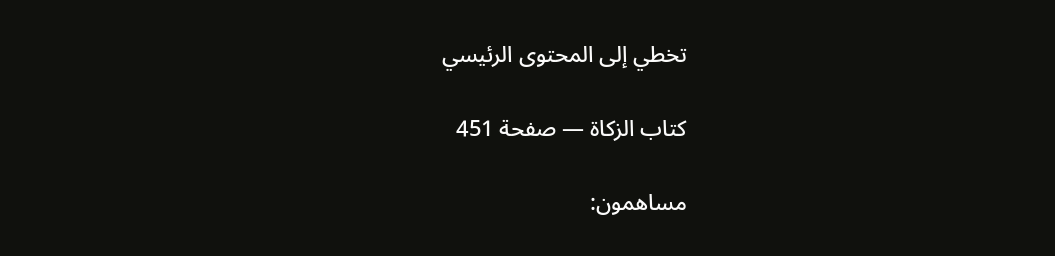تخطي إلى المحتوى الرئيسي

كتاب الزكاة — صفحة 451

مساهمون: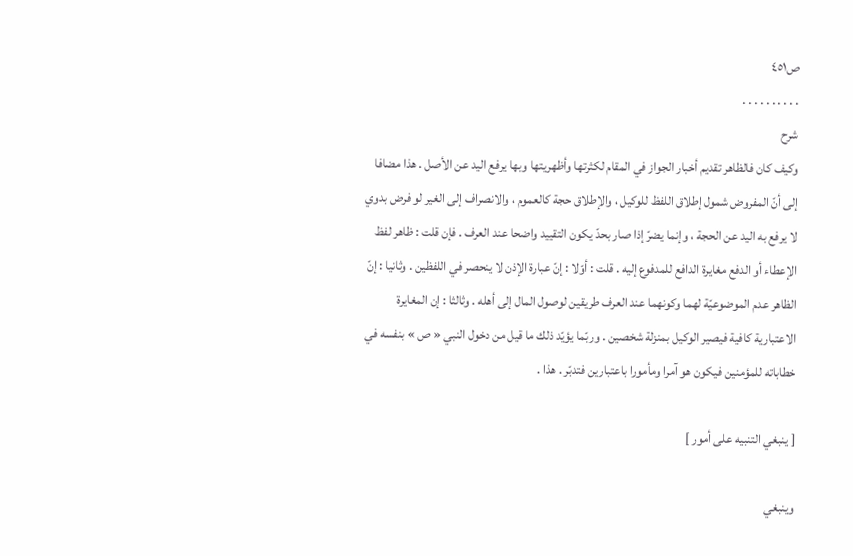ص٤٥١
. . . . . . . . . .
شرح
وكيف كان فالظاهر تقديم أخبار الجواز في المقام لكثرتها وأظهريتها وبها يرفع اليد عن الأصل . هذا مضافا إلى أنّ المفروض شمول إطلاق اللفظ للوكيل ، والإطلاق حجة كالعموم ، والانصراف إلى الغير لو فرض بدوي لا يرفع به اليد عن الحجة ، وإنما يضرّ إذا صار بحدّ يكون التقييد واضحا عند العرف . فإن قلت : ظاهر لفظ الإعطاء أو الدفع مغايرة الدافع للمدفوع إليه . قلت : أوّلا : إنّ عبارة الإذن لا ينحصر في اللفظين . وثانيا : إنّ الظاهر عدم الموضوعيّة لهما وكونهما عند العرف طريقين لوصول المال إلى أهله . وثالثا : إن المغايرة الاعتبارية كافية فيصير الوكيل بمنزلة شخصين . وربّما يؤيّد ذلك ما قيل من دخول النبي « ص » بنفسه في خطاباته للمؤمنين فيكون هو آمرا ومأمورا باعتبارين فتدبّر . هذا .

[ ينبغي التنبيه على أمور ]

وينبغي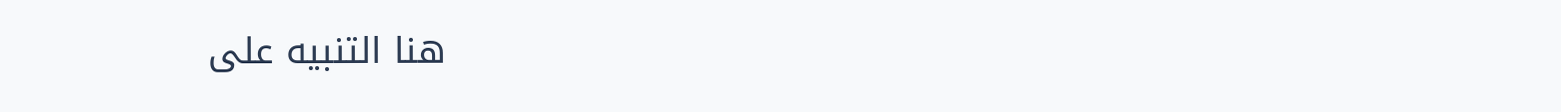هنا التنبيه على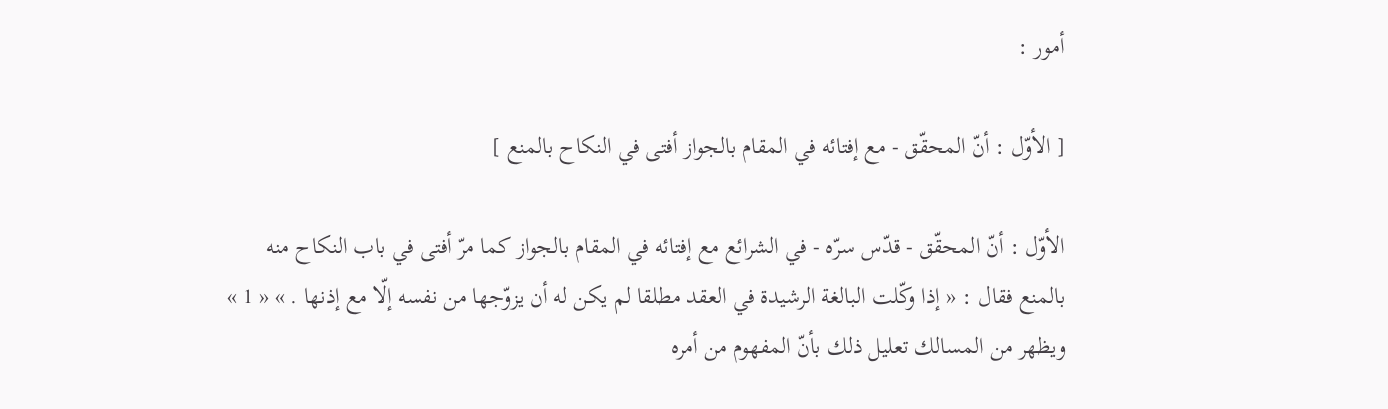أمور :

[ الأوّل : أنّ المحقّق - مع إفتائه في المقام بالجواز أفتى في النكاح بالمنع ]

الأوّل : أنّ المحقّق - قدّس سرّه - في الشرائع مع إفتائه في المقام بالجواز كما مرّ أفتى في باب النكاح منه بالمنع فقال : « إذا وكّلت البالغة الرشيدة في العقد مطلقا لم يكن له أن يزوّجها من نفسه إلّا مع إذنها . » « 1 » ويظهر من المسالك تعليل ذلك بأنّ المفهوم من أمره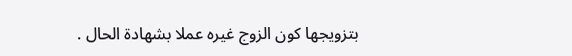بتزويجها كون الزوج غيره عملا بشهادة الحال .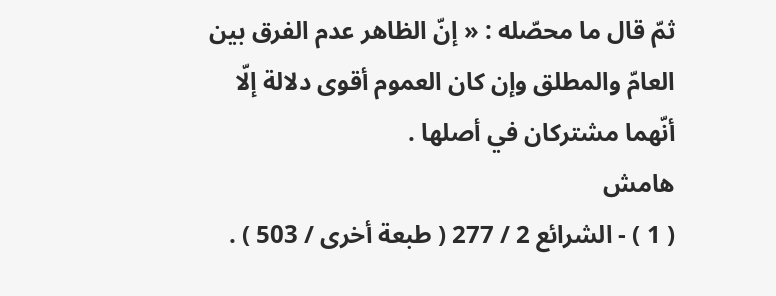ثمّ قال ما محصّله : « إنّ الظاهر عدم الفرق بين العامّ والمطلق وإن كان العموم أقوى دلالة إلّا أنّهما مشتركان في أصلها .
هامش
( 1 ) - الشرائع 2 / 277 ( طبعة أخرى / 503 ) .